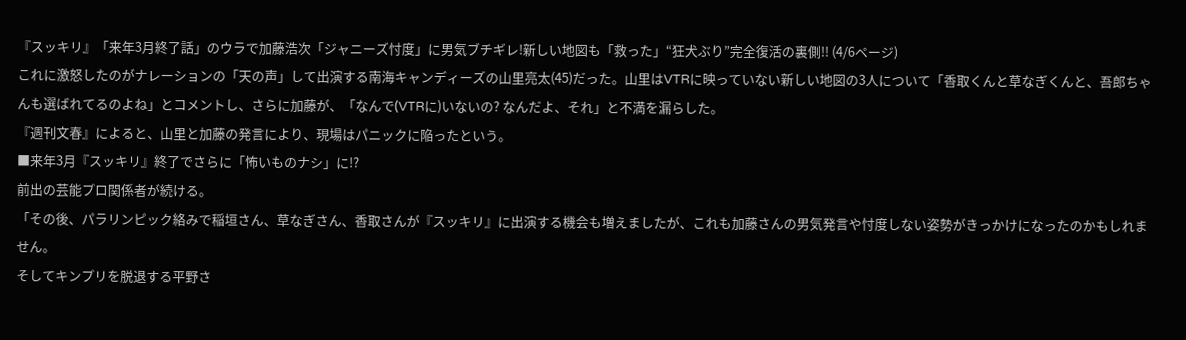『スッキリ』「来年3月終了話」のウラで加藤浩次「ジャニーズ忖度」に男気ブチギレ!新しい地図も「救った」“狂犬ぶり”完全復活の裏側!! (4/6ページ)
これに激怒したのがナレーションの「天の声」して出演する南海キャンディーズの山里亮太(45)だった。山里はVTRに映っていない新しい地図の3人について「香取くんと草なぎくんと、吾郎ちゃんも選ばれてるのよね」とコメントし、さらに加藤が、「なんで(VTRに)いないの? なんだよ、それ」と不満を漏らした。
『週刊文春』によると、山里と加藤の発言により、現場はパニックに陥ったという。
■来年3月『スッキリ』終了でさらに「怖いものナシ」に!?
前出の芸能プロ関係者が続ける。
「その後、パラリンピック絡みで稲垣さん、草なぎさん、香取さんが『スッキリ』に出演する機会も増えましたが、これも加藤さんの男気発言や忖度しない姿勢がきっかけになったのかもしれません。
そしてキンプリを脱退する平野さ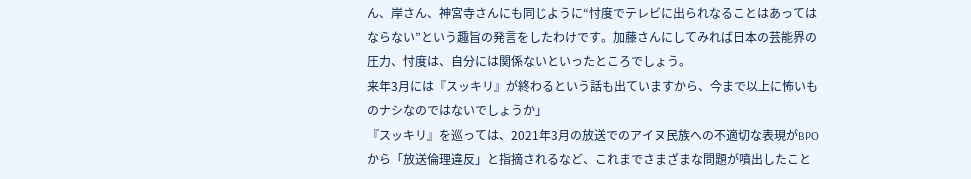ん、岸さん、神宮寺さんにも同じように“忖度でテレビに出られなることはあってはならない”という趣旨の発言をしたわけです。加藤さんにしてみれば日本の芸能界の圧力、忖度は、自分には関係ないといったところでしょう。
来年3月には『スッキリ』が終わるという話も出ていますから、今まで以上に怖いものナシなのではないでしょうか」
『スッキリ』を巡っては、2021年3月の放送でのアイヌ民族への不適切な表現がBPOから「放送倫理違反」と指摘されるなど、これまでさまざまな問題が噴出したこと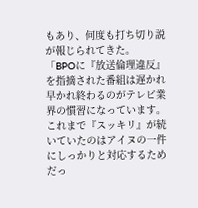もあり、何度も打ち切り説が報じられてきた。
「BPOに『放送倫理違反』を指摘された番組は遅かれ早かれ終わるのがテレビ業界の慣習になっています。これまで『スッキリ』が続いていたのはアイヌの一件にしっかりと対応するためだっ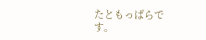たともっぱらです。